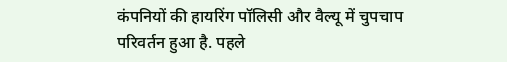कंपनियों की हायरिंग पॉलिसी और वैल्यू में चुपचाप परिवर्तन हुआ है. पहले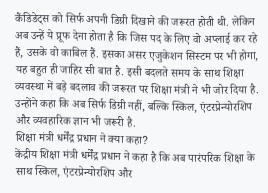कैंडिडेट्स को सिर्फ अपनी डिग्री दिखाने की जरूरत होती थी. लेकिन अब उन्हें ये प्रूफ देना होता है कि जिस पद के लिए वो अप्लाई कर रहे हैं, उसके वो काबिल हैं. इसका असर एजुकेशन सिस्टम पर भी होगा, यह बहुत ही जाहिर सी बात है. इसी बदलते समय के साथ शिक्षा व्यवस्था में बड़े बदलाव की जरूरत पर शिक्षा मंत्री ने भी जोर दिया है. उन्होंने कहा कि अब सिर्फ डिग्री नहीं, बल्कि स्किल, एंटरप्रेन्योरशिप और व्यवहारिक ज्ञान भी जरूरी है.
शिक्षा मंत्री धर्मेंद्र प्रधान ने क्या कहा?
केंद्रीय शिक्षा मंत्री धर्मेंद्र प्रधान ने कहा है कि अब पारंपरिक शिक्षा के साथ स्किल, एंटरप्रेन्योरशिप और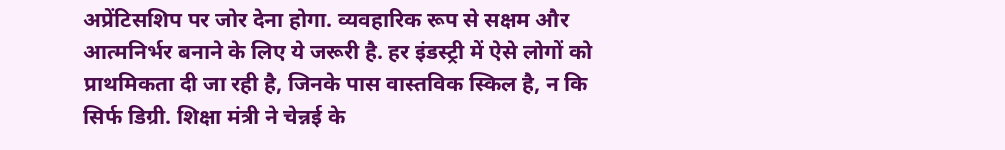अप्रेंटिसशिप पर जोर देना होगा. व्यवहारिक रूप से सक्षम और आत्मनिर्भर बनाने के लिए ये जरूरी है. हर इंडस्ट्री में ऐसे लोगों को प्राथमिकता दी जा रही है, जिनके पास वास्तविक स्किल है, न कि सिर्फ डिग्री. शिक्षा मंत्री ने चेन्नई के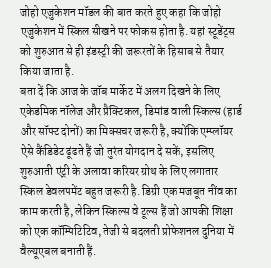जोहो एजुकेशन मॉडल की बात करते हुए कहा कि जोहो एजुकेशन में स्किल सीखने पर फोकस होता है. यहां स्टूडेंट्स को शुरुआत से ही इंडस्ट्री की जरूरतों के हिसाब से तैयार किया जाता है.
बता दें कि आज के जॉब मार्केट में अलग दिखने के लिए एकेडमिक नॉलेज और प्रैक्टिकल, डिमांड वाली स्किल्स (हार्ड और सॉफ्ट दोनों) का मिक्सचर जरूरी है, क्योंकि एम्प्लॉयर ऐसे कैंडिडेट ढूंढते हैं जो तुरंत योगदान दे सकें, इसलिए शुरुआती एंट्री के अलावा करियर ग्रोथ के लिए लगातार स्किल डेवलपमेंट बहुत जरूरी है. डिग्री एक मजबूत नींव का काम करती है, लेकिन स्किल्स वे टूल्स हैं जो आपकी शिक्षा को एक कॉम्पिटिटिव, तेजी से बदलती प्रोफेशनल दुनिया में वैल्यूएबल बनाती हैं.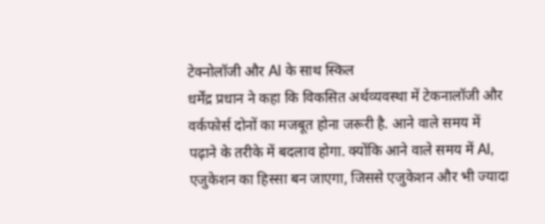टेक्नोलॉजी और AI के साथ स्किल
धर्मेंद्र प्रधान ने कहा कि विकसित अर्थव्यवस्था में टेकनालॉजी और वर्कफोर्स दोनों का मजबूत होना जरूरी है. आने वाले समय में पढ़ाने के तरीके में बदलाव होगा. क्योंकि आने वाले समय में AI, एजुकेशन का हिस्सा बन जाएगा, जिससे एजुकेशन और भी ज्यादा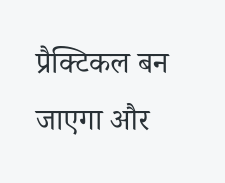प्रैक्टिकल बन जाएगा और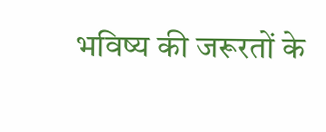भविष्य की जरूरतों के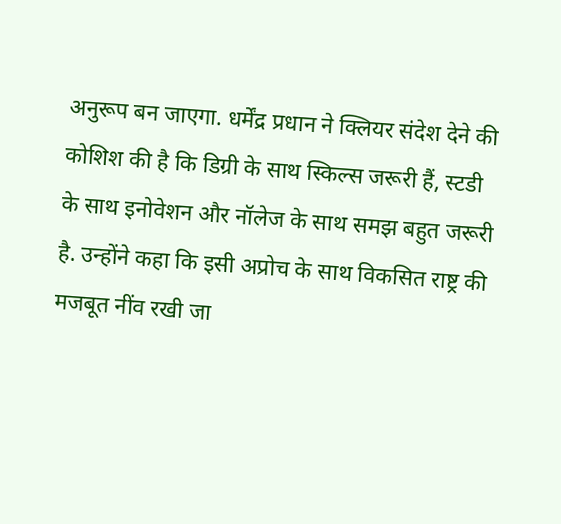अनुरूप बन जाएगा. धर्मेंद्र प्रधान ने क्लियर संदेश देने की कोशिश की है कि डिग्री के साथ स्किल्स जरूरी हैं, स्टडी के साथ इनोवेशन और नॉलेज के साथ समझ बहुत जरूरी है. उन्होंने कहा कि इसी अप्रोच के साथ विकसित राष्ट्र की मजबूत नींव रखी जा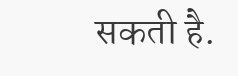सकती है.